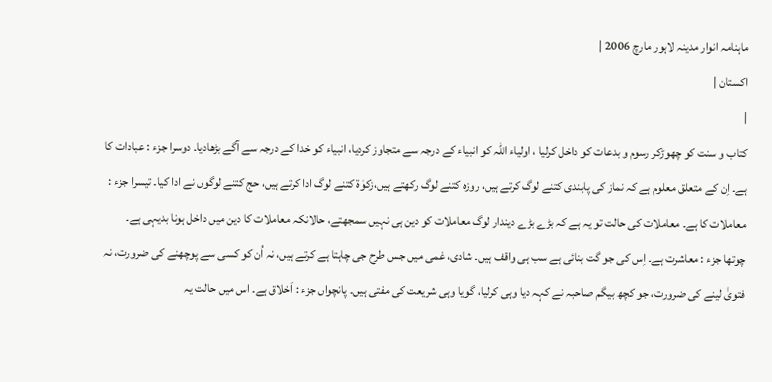ماہنامہ انوار مدینہ لاہور مارچ 2006 |
اكستان |
|
کتاب و سنت کو چھوڑکر رسوم و بدعات کو داخل کرلیا ، اولیاء اللہ کو انبیاء کے درجہ سے متجاوز کردیا، انبیاء کو خدا کے درجہ سے آگے بڑھادیا۔ دوسرا جزء : عبادات کا ہے۔ اِن کے متعلق معلوم ہے کہ نماز کی پابندی کتنے لوگ کرتے ہیں، روزہ کتنے لوگ رکھتے ہیں،زکوٰة کتنے لوگ ادا کرتے ہیں، حج کتنے لوگوں نے ادا کیا۔ تیسرا جزء : معاملات کا ہے۔ معاملات کی حالت تو یہ ہے کہ بڑے بڑے دیندار لوگ معاملات کو دین ہی نہیں سمجھتے، حالانکہ معاملات کا دین میں داخل ہونا بدیہی ہے۔ چوتھا جزء : معاشرت ہے۔ اِس کی جو گت بنائی ہے سب ہی واقف ہیں۔ شادی، غمی میں جس طرح جی چاہتا ہے کرتے ہیں، نہ اُن کو کسی سے پوچھنے کی ضرورت، نہ فتویٰ لینے کی ضرورت، جو کچھ بیگم صاحبہ نے کہہ دیا وہی کرلیا، گویا وہی شریعت کی مفتی ہیں۔ پانچواں جزء : اَخلاق ہے۔ اس میں حالت یہ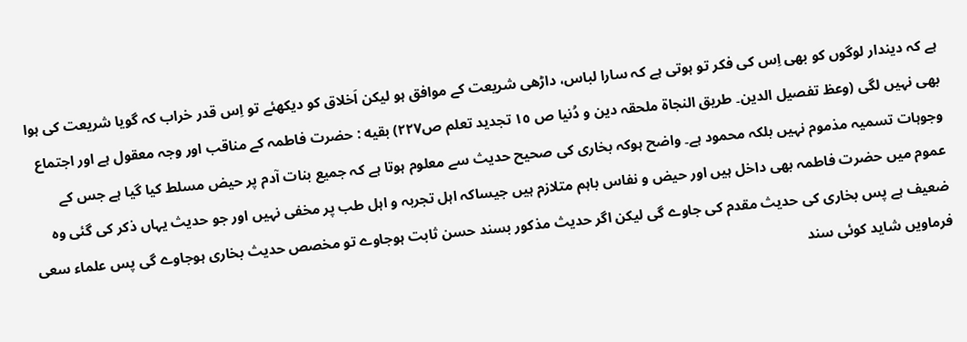ہے کہ دیندار لوگوں کو بھی اِس کی فکر تو ہوتی ہے کہ سارا لباس، داڑھی شریعت کے موافق ہو لیکن اَخلاق کو دیکھئے تو اِس قدر خراب کہ گویا شریعت کی ہوا بھی نہیں لگی (وعظ تفصیل الدین۔ طریق النجاة ملحقہ دین و دُنیا ص ١٥ تجدید تعلم ص٢٢٧) بقیه : حضرت فاطمہ کے مناقب اور وجہ معقول ہے اور اجتماع وجوہات تسمیہ مذموم نہیں بلکہ محمود ہے۔ واضح ہوکہ بخاری کی صحیح حدیث سے معلوم ہوتا ہے کہ جمیع بنات آدم پر حیض مسلط کیا گیا ہے جس کے عموم میں حضرت فاطمہ بھی داخل ہیں اور حیض و نفاس باہم متلازم ہیں جیساکہ اہل تجربہ و اہل طب پر مخفی نہیں اور جو حدیث یہاں ذکر کی گئی وہ ضعیف ہے پس بخاری کی حدیث مقدم کی جاوے گی لیکن اگر حدیث مذکور بسند حسن ثابت ہوجاوے تو مخصص حدیث بخاری ہوجاوے گی پس علماء سعی فرماویں شاید کوئی سند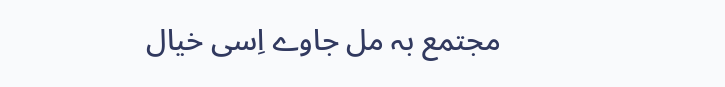مجتمع بہ مل جاوے اِسی خیال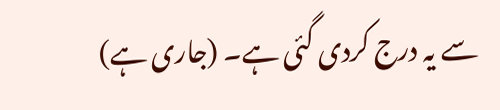سے یہ درج کردی گئی ہے۔ (جاری ہے)